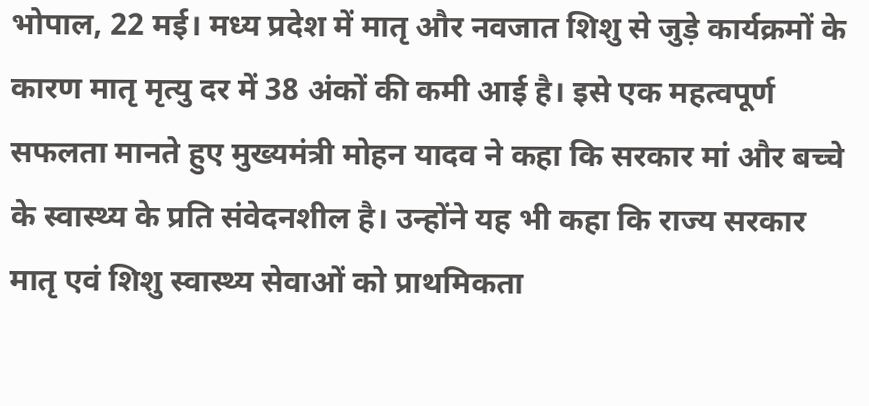भोपाल, 22 मई। मध्य प्रदेश में मातृ और नवजात शिशु से जुड़े कार्यक्रमों के कारण मातृ मृत्यु दर में 38 अंकों की कमी आई है। इसे एक महत्वपूर्ण सफलता मानते हुए मुख्यमंत्री मोहन यादव ने कहा कि सरकार मां और बच्चे के स्वास्थ्य के प्रति संवेदनशील है। उन्होंने यह भी कहा कि राज्य सरकार मातृ एवं शिशु स्वास्थ्य सेवाओं को प्राथमिकता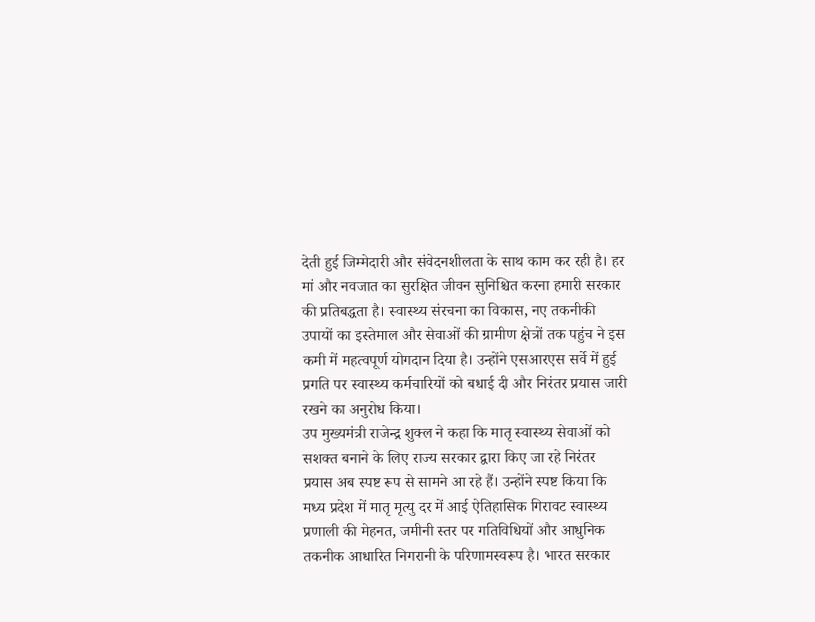देती हुई जिम्मेदारी और संवेदनशीलता के साथ काम कर रही है। हर मां और नवजात का सुरक्षित जीवन सुनिश्चित करना हमारी सरकार की प्रतिबद्धता है। स्वास्थ्य संरचना का विकास, नए तकनीकी उपायों का इस्तेमाल और सेवाओं की ग्रामीण क्षेत्रों तक पहुंच ने इस कमी में महत्वपूर्ण योगदान दिया है। उन्होंने एसआरएस सर्वे में हुई प्रगति पर स्वास्थ्य कर्मचारियों को बधाई दी और निरंतर प्रयास जारी रखने का अनुरोध किया।
उप मुख्यमंत्री राजेन्द्र शुक्ल ने कहा कि मातृ स्वास्थ्य सेवाओं को सशक्त बनाने के लिए राज्य सरकार द्वारा किए जा रहे निरंतर प्रयास अब स्पष्ट रूप से सामने आ रहे हैं। उन्होंने स्पष्ट किया कि मध्य प्रदेश में मातृ मृत्यु दर में आई ऐतिहासिक गिरावट स्वास्थ्य प्रणाली की मेहनत, जमीनी स्तर पर गतिविधियों और आधुनिक तकनीक आधारित निगरानी के परिणामस्वरूप है। भारत सरकार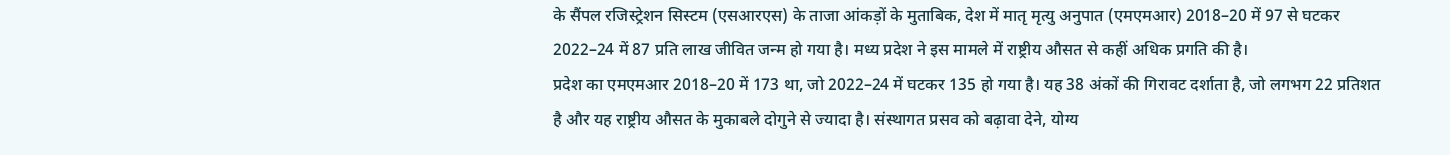के सैंपल रजिस्ट्रेशन सिस्टम (एसआरएस) के ताजा आंकड़ों के मुताबिक, देश में मातृ मृत्यु अनुपात (एमएमआर) 2018–20 में 97 से घटकर 2022–24 में 87 प्रति लाख जीवित जन्म हो गया है। मध्य प्रदेश ने इस मामले में राष्ट्रीय औसत से कहीं अधिक प्रगति की है।
प्रदेश का एमएमआर 2018–20 में 173 था, जो 2022–24 में घटकर 135 हो गया है। यह 38 अंकों की गिरावट दर्शाता है, जो लगभग 22 प्रतिशत है और यह राष्ट्रीय औसत के मुकाबले दोगुने से ज्यादा है। संस्थागत प्रसव को बढ़ावा देने, योग्य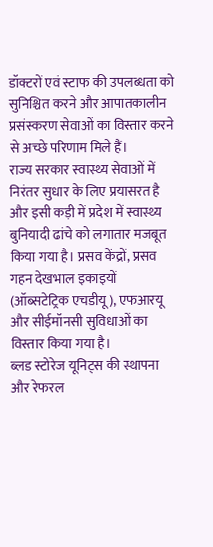डॉक्टरों एवं स्टाफ की उपलब्धता को सुनिश्चित करने और आपातकालीन प्रसंस्करण सेवाओं का विस्तार करने से अच्छे परिणाम मिले हैं।
राज्य सरकार स्वास्थ्य सेवाओं में निरंतर सुधार के लिए प्रयासरत है और इसी कड़ी में प्रदेश में स्वास्थ्य बुनियादी ढांचे को लगातार मजबूत किया गया है। प्रसव केंद्रों, प्रसव गहन देखभाल इकाइयों (ऑब्सटेट्रिक एचडीयू), एफआरयू और सीईमॉनसी सुविधाओं का विस्तार किया गया है।
ब्लड स्टोरेज यूनिट्स की स्थापना और रेफरल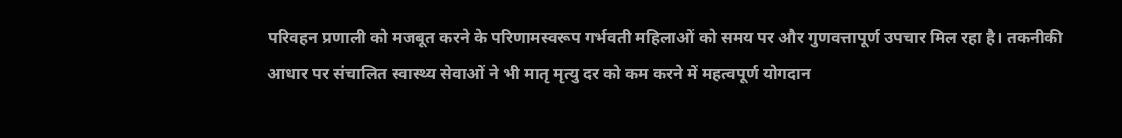परिवहन प्रणाली को मजबूत करने के परिणामस्वरूप गर्भवती महिलाओं को समय पर और गुणवत्तापूर्ण उपचार मिल रहा है। तकनीकी आधार पर संचालित स्वास्थ्य सेवाओं ने भी मातृ मृत्यु दर को कम करने में महत्वपूर्ण योगदान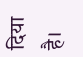दिया है।